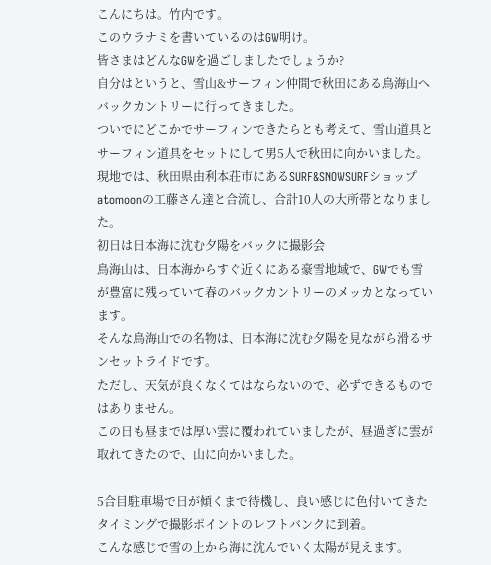こんにちは。竹内です。
このウラナミを書いているのはGW明け。
皆さまはどんなGWを過ごしましたでしょうか?
自分はというと、雪山&サーフィン仲間で秋田にある鳥海山へバックカントリーに行ってきました。
ついでにどこかでサーフィンできたらとも考えて、雪山道具とサーフィン道具をセットにして男5人で秋田に向かいました。
現地では、秋田県由利本荘市にあるSURF&SNOWSURFショップatomoonの工藤さん達と合流し、合計10人の大所帯となりました。
初日は日本海に沈む夕陽をバックに撮影会
鳥海山は、日本海からすぐ近くにある豪雪地域で、GWでも雪が豊富に残っていて春のバックカントリーのメッカとなっています。
そんな鳥海山での名物は、日本海に沈む夕陽を見ながら滑るサンセットライドです。
ただし、天気が良くなくてはならないので、必ずできるものではありません。
この日も昼までは厚い雲に覆われていましたが、昼過ぎに雲が取れてきたので、山に向かいました。

5合目駐車場で日が傾くまで待機し、良い感じに色付いてきたタイミングで撮影ポイントのレフトバンクに到着。
こんな感じで雪の上から海に沈んでいく太陽が見えます。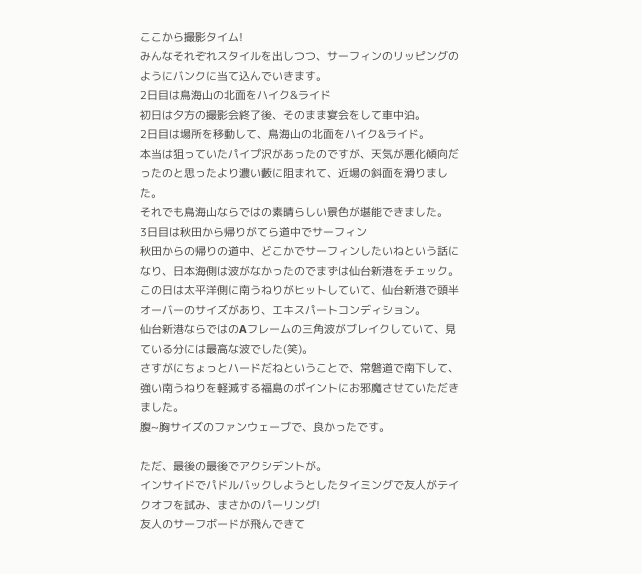ここから撮影タイム!
みんなそれぞれスタイルを出しつつ、サーフィンのリッピングのようにバンクに当て込んでいきます。
2日目は鳥海山の北面をハイク&ライド
初日は夕方の撮影会終了後、そのまま宴会をして車中泊。
2日目は場所を移動して、鳥海山の北面をハイク&ライド。
本当は狙っていたパイプ沢があったのですが、天気が悪化傾向だったのと思ったより濃い藪に阻まれて、近場の斜面を滑りました。
それでも鳥海山ならではの素晴らしい景色が堪能できました。
3日目は秋田から帰りがてら道中でサーフィン
秋田からの帰りの道中、どこかでサーフィンしたいねという話になり、日本海側は波がなかったのでまずは仙台新港をチェック。
この日は太平洋側に南うねりがヒットしていて、仙台新港で頭半オーバーのサイズがあり、エキスパートコンディション。
仙台新港ならではのAフレームの三角波がブレイクしていて、見ている分には最高な波でした(笑)。
さすがにちょっとハードだねということで、常磐道で南下して、強い南うねりを軽減する福島のポイントにお邪魔させていただきました。
腹~胸サイズのファンウェーブで、良かったです。

ただ、最後の最後でアクシデントが。
インサイドでパドルバックしようとしたタイミングで友人がテイクオフを試み、まさかのパーリング!
友人のサーフボードが飛んできて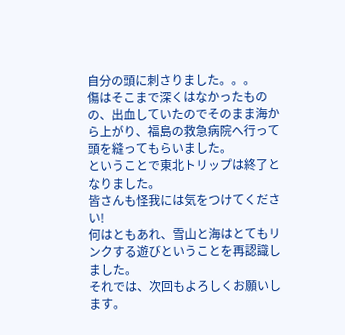自分の頭に刺さりました。。。
傷はそこまで深くはなかったものの、出血していたのでそのまま海から上がり、福島の救急病院へ行って頭を縫ってもらいました。
ということで東北トリップは終了となりました。
皆さんも怪我には気をつけてください!
何はともあれ、雪山と海はとてもリンクする遊びということを再認識しました。
それでは、次回もよろしくお願いします。